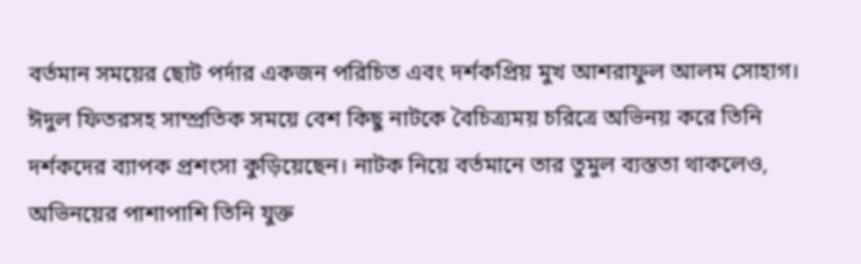বর্তমান সময়ের ছোট পর্দার একজন পরিচিত এবং দর্শকপ্রিয় মুখ আশরাফুল আলম সোহাগ। ঈদুল ফিতরসহ সাম্প্রতিক সময়ে বেশ কিছু নাটকে বৈচিত্র্যময় চরিত্রে অভিনয় করে তিনি দর্শকদের ব্যাপক প্রশংসা কুড়িয়েছেন। নাটক নিয়ে বর্তমানে তার তুমুল ব্যস্ততা থাকলেও, অভিনয়ের পাশাপাশি তিনি যুক্ত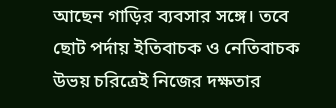আছেন গাড়ির ব্যবসার সঙ্গে। তবে ছোট পর্দায় ইতিবাচক ও নেতিবাচক উভয় চরিত্রেই নিজের দক্ষতার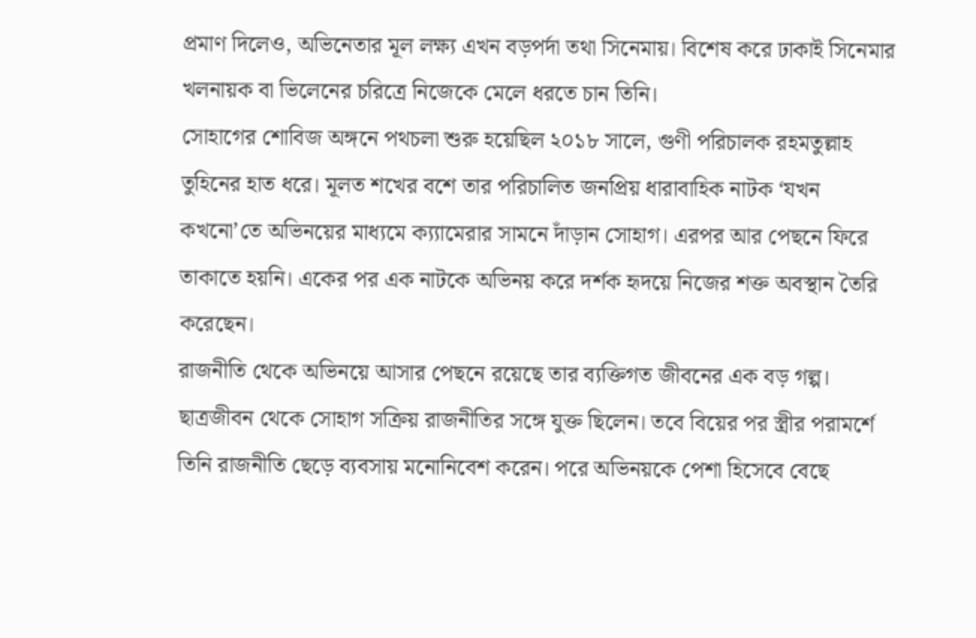প্রমাণ দিলেও, অভিনেতার মূল লক্ষ্য এখন বড়পর্দা তথা সিনেমায়। বিশেষ করে ঢাকাই সিনেমার খলনায়ক বা ভিলেনের চরিত্রে নিজেকে মেলে ধরতে চান তিনি।
সোহাগের শোবিজ অঙ্গনে পথচলা শুরু হয়েছিল ২০১৮ সালে, গুণী পরিচালক রহমতুল্লাহ তুহিনের হাত ধরে। মূলত শখের বশে তার পরিচালিত জনপ্রিয় ধারাবাহিক নাটক ‘যখন কখনো’তে অভিনয়ের মাধ্যমে ক্য্যামেরার সামনে দাঁড়ান সোহাগ। এরপর আর পেছনে ফিরে তাকাতে হয়নি। একের পর এক নাটকে অভিনয় করে দর্শক হৃদয়ে নিজের শক্ত অবস্থান তৈরি করেছেন।
রাজনীতি থেকে অভিনয়ে আসার পেছনে রয়েছে তার ব্যক্তিগত জীবনের এক বড় গল্প। ছাত্রজীবন থেকে সোহাগ সক্রিয় রাজনীতির সঙ্গে যুক্ত ছিলেন। তবে বিয়ের পর স্ত্রীর পরামর্শে তিনি রাজনীতি ছেড়ে ব্যবসায় মনোনিবেশ করেন। পরে অভিনয়কে পেশা হিসেবে বেছে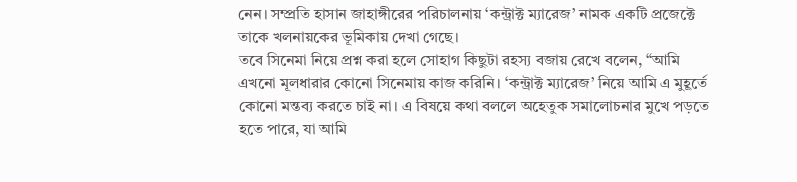নেন। সম্প্রতি হাসান জাহাঙ্গীরের পরিচালনায় ‘কন্ট্রাক্ট ম্যারেজ’ নামক একটি প্রজেক্টে তাকে খলনায়কের ভূমিকায় দেখা গেছে।
তবে সিনেমা নিয়ে প্রশ্ন করা হলে সোহাগ কিছুটা রহস্য বজায় রেখে বলেন, “আমি এখনো মূলধারার কোনো সিনেমায় কাজ করিনি। ‘কন্ট্রাক্ট ম্যারেজ’ নিয়ে আমি এ মুহূর্তে কোনো মন্তব্য করতে চাই না। এ বিষয়ে কথা বললে অহেতুক সমালোচনার মুখে পড়তে হতে পারে, যা আমি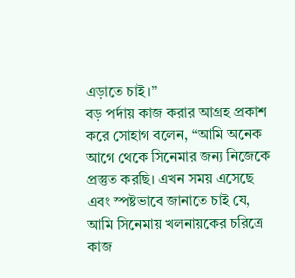এড়াতে চাই।”
বড় পর্দায় কাজ করার আগ্রহ প্রকাশ করে সোহাগ বলেন, “আমি অনেক আগে থেকে সিনেমার জন্য নিজেকে প্রস্তুত করছি। এখন সময় এসেছে এবং স্পষ্টভাবে জানাতে চাই যে, আমি সিনেমায় খলনায়কের চরিত্রে কাজ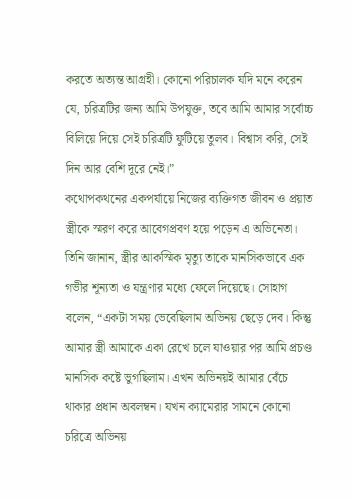করতে অত্যন্ত আগ্রহী। কোনো পরিচালক যদি মনে করেন যে, চরিত্রটির জন্য আমি উপযুক্ত, তবে আমি আমার সর্বোচ্চ বিলিয়ে দিয়ে সেই চরিত্রটি ফুটিয়ে তুলব। বিশ্বাস করি, সেই দিন আর বেশি দূরে নেই।”
কথোপকথনের একপর্যায়ে নিজের ব্যক্তিগত জীবন ও প্রয়াত স্ত্রীকে স্মরণ করে আবেগপ্রবণ হয়ে পড়েন এ অভিনেতা। তিনি জানান, স্ত্রীর আকস্মিক মৃত্যু তাকে মানসিকভাবে এক গভীর শূন্যতা ও যন্ত্রণার মধ্যে ফেলে দিয়েছে। সোহাগ বলেন, “একটা সময় ভেবেছিলাম অভিনয় ছেড়ে দেব। কিন্তু আমার স্ত্রী আমাকে একা রেখে চলে যাওয়ার পর আমি প্রচণ্ড মানসিক কষ্টে ভুগছিলাম। এখন অভিনয়ই আমার বেঁচে থাকার প্রধান অবলম্বন। যখন ক্যামেরার সামনে কোনো চরিত্রে অভিনয়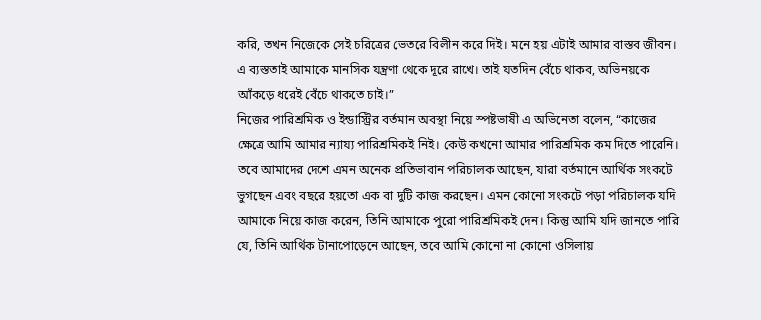করি, তখন নিজেকে সেই চরিত্রের ভেতরে বিলীন করে দিই। মনে হয় এটাই আমার বাস্তব জীবন। এ ব্যস্ততাই আমাকে মানসিক যন্ত্রণা থেকে দূরে রাখে। তাই যতদিন বেঁচে থাকব, অভিনয়কে আঁকড়ে ধরেই বেঁচে থাকতে চাই।”
নিজের পারিশ্রমিক ও ইন্ডাস্ট্রির বর্তমান অবস্থা নিয়ে স্পষ্টভাষী এ অভিনেতা বলেন, “কাজের ক্ষেত্রে আমি আমার ন্যায্য পারিশ্রমিকই নিই। কেউ কখনো আমার পারিশ্রমিক কম দিতে পারেনি। তবে আমাদের দেশে এমন অনেক প্রতিভাবান পরিচালক আছেন, যারা বর্তমানে আর্থিক সংকটে ভুগছেন এবং বছরে হয়তো এক বা দুটি কাজ করছেন। এমন কোনো সংকটে পড়া পরিচালক যদি আমাকে নিয়ে কাজ করেন, তিনি আমাকে পুরো পারিশ্রমিকই দেন। কিন্তু আমি যদি জানতে পারি যে, তিনি আর্থিক টানাপোড়েনে আছেন, তবে আমি কোনো না কোনো ওসিলায়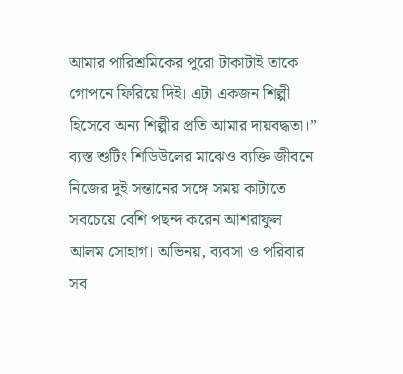আমার পারিশ্রমিকের পুরো টাকাটাই তাকে গোপনে ফিরিয়ে দিই। এটা একজন শিল্পী হিসেবে অন্য শিল্পীর প্রতি আমার দায়বদ্ধতা।”
ব্যস্ত শুটিং শিডিউলের মাঝেও ব্যক্তি জীবনে নিজের দুই সন্তানের সঙ্গে সময় কাটাতে সবচেয়ে বেশি পছন্দ করেন আশরাফুল আলম সোহাগ। অভিনয়, ব্যবসা ও পরিবার সব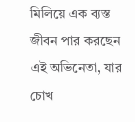মিলিয়ে এক ব্যস্ত জীবন পার করছেন এই অভিনেতা, যার চোখ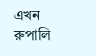এখন রুপালি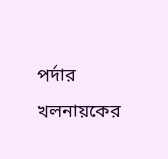পর্দার খলনায়কের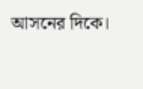আসনের দিকে।